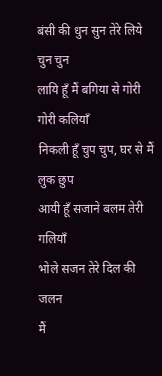बंसी की धुन सुन तेरे लिये चुन चुन
लायि हूँ मैं बगिया से गोरी गोरी कलियाँ
निकली हूँ चुप चुप, घर से मैं लुक छुप
आयी हूँ सजाने बलम तेरी गलियाँ
भोले सजन तेरे दिल की जलन
मैं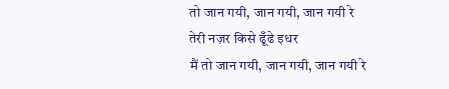तो जान गयी, जान गयी, जान गयी रे
तेरी नज़र किसे ढूँढे इधर
मैं तो जान गयी, जान गयी, जान गयी रे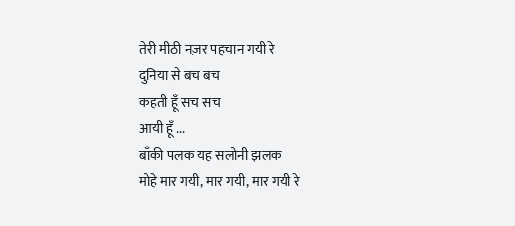तेरी मीठी नज़र पहचान गयी रे
दुनिया से बच बच
कहती हूँ सच सच
आयी हूँ ...
बाँकी पलक यह सलोनी झलक
मोहे मार गयी, मार गयी, मार गयी रे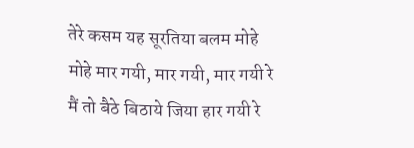तेरे कसम यह सूरतिया बलम मोहे
मोहे मार गयी, मार गयी, मार गयी रे
मैं तो बैठे बिठाये जिया हार गयी रे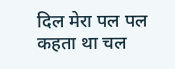दिल मेरा पल पल
कहता था चल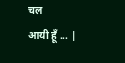चल
आयी हूँ ... |